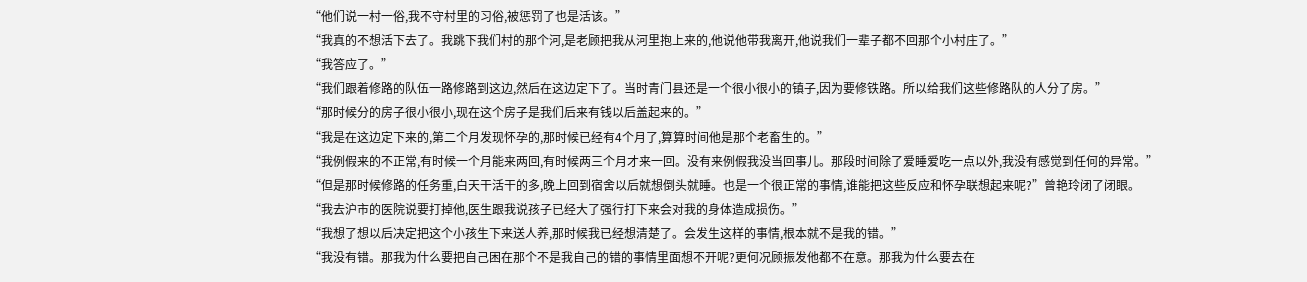“他们说一村一俗,我不守村里的习俗,被惩罚了也是活该。”
“我真的不想活下去了。我跳下我们村的那个河,是老顾把我从河里抱上来的,他说他带我离开,他说我们一辈子都不回那个小村庄了。”
“我答应了。”
“我们跟着修路的队伍一路修路到这边,然后在这边定下了。当时青门县还是一个很小很小的镇子,因为要修铁路。所以给我们这些修路队的人分了房。”
“那时候分的房子很小很小,现在这个房子是我们后来有钱以后盖起来的。”
“我是在这边定下来的,第二个月发现怀孕的,那时候已经有4个月了,算算时间他是那个老畜生的。”
“我例假来的不正常,有时候一个月能来两回,有时候两三个月才来一回。没有来例假我没当回事儿。那段时间除了爱睡爱吃一点以外,我没有感觉到任何的异常。”
“但是那时候修路的任务重,白天干活干的多,晚上回到宿舍以后就想倒头就睡。也是一个很正常的事情,谁能把这些反应和怀孕联想起来呢?”曾艳玲闭了闭眼。
“我去沪市的医院说要打掉他,医生跟我说孩子已经大了强行打下来会对我的身体造成损伤。”
“我想了想以后决定把这个小孩生下来送人养,那时候我已经想清楚了。会发生这样的事情,根本就不是我的错。”
“我没有错。那我为什么要把自己困在那个不是我自己的错的事情里面想不开呢?更何况顾振发他都不在意。那我为什么要去在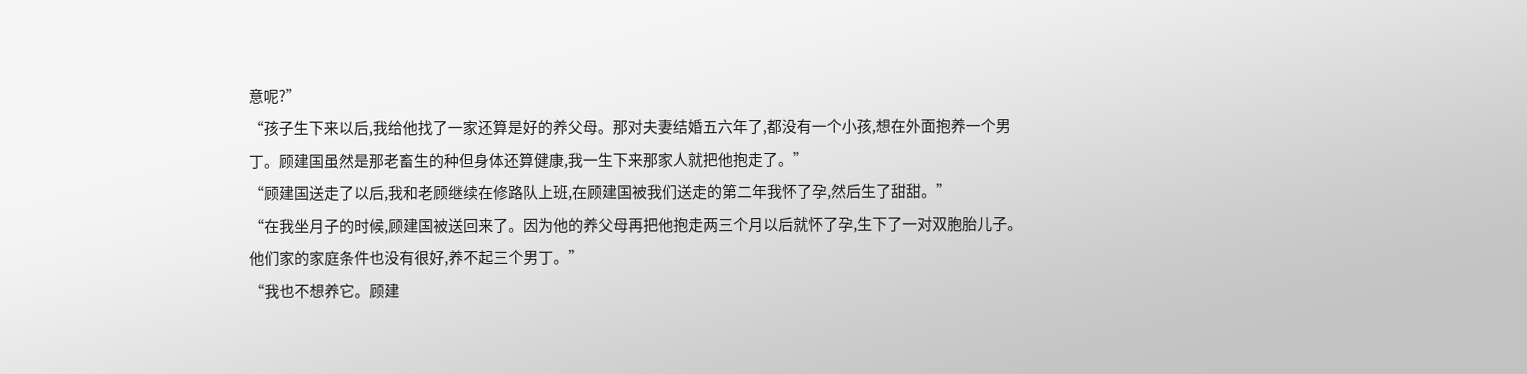意呢?”
“孩子生下来以后,我给他找了一家还算是好的养父母。那对夫妻结婚五六年了,都没有一个小孩,想在外面抱养一个男丁。顾建国虽然是那老畜生的种但身体还算健康,我一生下来那家人就把他抱走了。”
“顾建国送走了以后,我和老顾继续在修路队上班,在顾建国被我们送走的第二年我怀了孕,然后生了甜甜。”
“在我坐月子的时候,顾建国被送回来了。因为他的养父母再把他抱走两三个月以后就怀了孕,生下了一对双胞胎儿子。他们家的家庭条件也没有很好,养不起三个男丁。”
“我也不想养它。顾建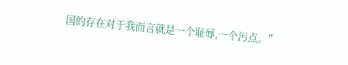国的存在对于我而言就是一个耻辱,一个污点。”